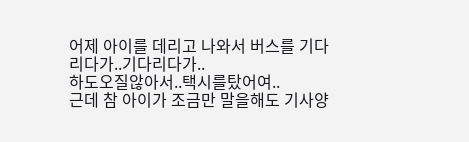어제 아이를 데리고 나와서 버스를 기다리다가..기다리다가..
하도오질않아서..택시를탔어여..
근데 참 아이가 조금만 말을해도 기사양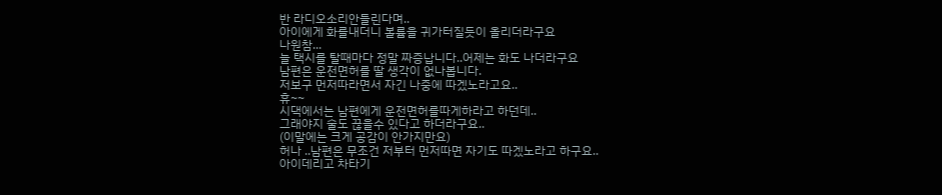반 라디오소리안들린다며..
아이에게 화를내더니 볼륨을 귀가터질듯이 올리더라구요
나원참...
늘 택시를 탈때마다 정말 짜증납니다..어제는 화도 나더라구요
남편은 운전면허를 딸 생각이 없나봅니다.
저보구 먼저따라면서 자긴 나중에 따겠노라고요..
휴~~
시댁에서는 남편에게 운전면허를따게하라고 하던데..
그래야지 술도 끊을수 있다고 하더라구요..
(이말에는 크게 공감이 안가지만요)
허나 ..남편은 무조건 저부터 먼저따면 자기도 따겠노라고 하구요..
아이데리고 차타기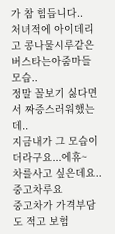가 참 힘듭니다..
처녀적에 아이데리고 콩나물시루같은버스타는아줌마들 모습..
정말 꼴보기 싫다면서 짜증스러워했는데..
지금내가 그 모습이더라구요...에휴~
차를사고 싶은데요..중고차루요
중고차가 가격부담도 적고 보험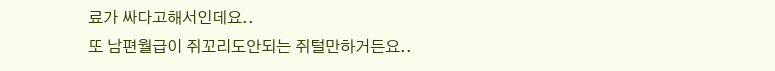료가 싸다고해서인데요..
또 남편월급이 쥐꼬리도안되는 쥐털만하거든요..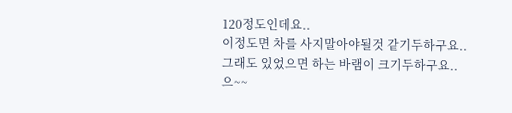120정도인데요..
이정도면 차를 사지말아야될것 같기두하구요..
그래도 있었으면 하는 바램이 크기두하구요..
으~~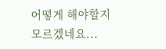어떻게 해야할지 모르겠네요...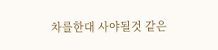차를한대 사야될것 같은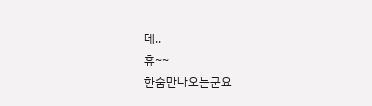데..
휴~~
한숨만나오는군요